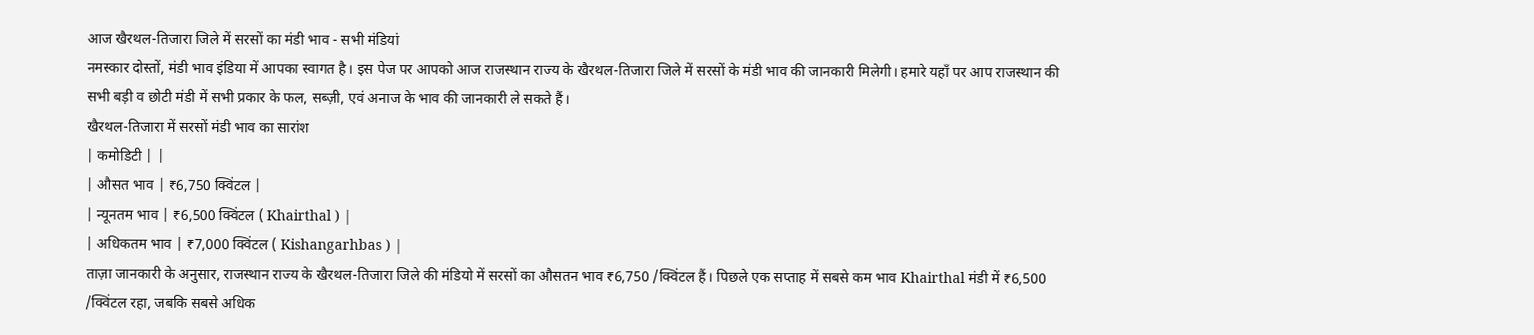आज खैरथल-तिजारा जिले में सरसों का मंडी भाव - सभी मंडियां
नमस्कार दोस्तों, मंडी भाव इंडिया में आपका स्वागत है। इस पेज पर आपको आज राजस्थान राज्य के खैरथल-तिजारा जिले में सरसों के मंडी भाव की जानकारी मिलेगी। हमारे यहाँ पर आप राजस्थान की सभी बड़ी व छोटी मंडी में सभी प्रकार के फल, सब्ज़ी, एवं अनाज के भाव की जानकारी ले सकते हैं।
खैरथल-तिजारा में सरसों मंडी भाव का सारांश
| कमोडिटी | |
| औसत भाव | ₹6,750 क्विंटल |
| न्यूनतम भाव | ₹6,500 क्विंटल ( Khairthal ) |
| अधिकतम भाव | ₹7,000 क्विंटल ( Kishangarhbas ) |
ताज़ा जानकारी के अनुसार, राजस्थान राज्य के खैरथल-तिजारा जिले की मंडियो में सरसों का औसतन भाव ₹6,750 /क्विंटल हैं। पिछले एक सप्ताह में सबसे कम भाव Khairthal मंडी में ₹6,500 /क्विंटल रहा, जबकि सबसे अधिक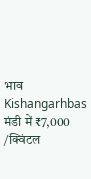भाव Kishangarhbas मंडी में ₹7,000 /क्विंटल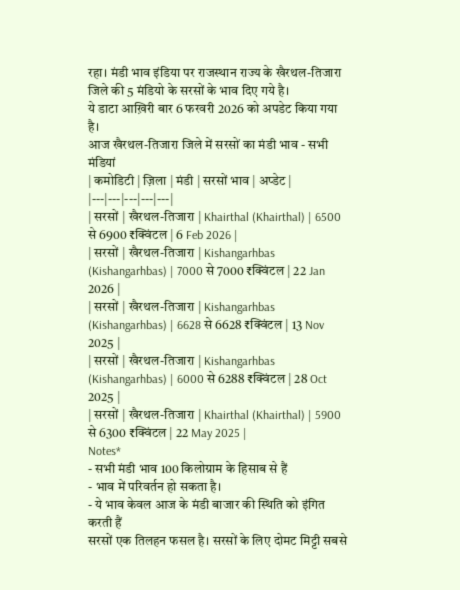रहा। मंडी भाव इंडिया पर राजस्थान राज्य के खैरथल-तिजारा जिले की 5 मंडियो के सरसों के भाव दिए गये है।
ये डाटा आख़िरी बार 6 फरवरी 2026 को अपडेट किया गया है।
आज खैरथल-तिजारा जिले में सरसों का मंडी भाव - सभी मंडियां
| कमोडिटी | ज़िला | मंडी | सरसों भाव | अप्डेट |
|---|---|---|---|---|
| सरसों | खैरथल-तिजारा | Khairthal (Khairthal) | 6500 से 6900 ₹क्विंटल | 6 Feb 2026 |
| सरसों | खैरथल-तिजारा | Kishangarhbas (Kishangarhbas) | 7000 से 7000 ₹क्विंटल | 22 Jan 2026 |
| सरसों | खैरथल-तिजारा | Kishangarhbas (Kishangarhbas) | 6628 से 6628 ₹क्विंटल | 13 Nov 2025 |
| सरसों | खैरथल-तिजारा | Kishangarhbas (Kishangarhbas) | 6000 से 6288 ₹क्विंटल | 28 Oct 2025 |
| सरसों | खैरथल-तिजारा | Khairthal (Khairthal) | 5900 से 6300 ₹क्विंटल | 22 May 2025 |
Notes*
- सभी मंडी भाव 100 किलोग्राम के हिसाब से हैं
- भाव में परिवर्तन हो सकता है।
- ये भाव केवल आज के मंडी बाजार की स्थिति को इंगित करती हैं
सरसों एक तिलहन फसल है। सरसों के लिए दोमट मिट्टी सबसे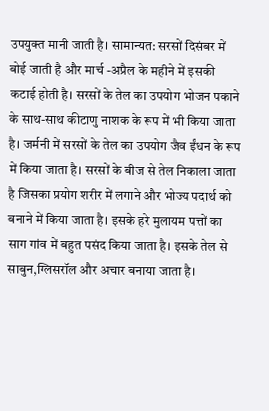उपयुक्त मानी जाती है। सामान्यत: सरसों दिसंबर में बोई जाती है और मार्च -अप्रैल के महीने में इसकी कटाई होती है। सरसों के तेल का उपयोग भोजन पकाने के साथ-साथ कीटाणु नाशक के रूप में भी किया जाता है। जर्मनी में सरसों के तेल का उपयोग जैव ईंधन के रूप में किया जाता है। सरसों के बीज से तेल निकाला जाता है जिसका प्रयोग शरीर में लगाने और भोज्य पदार्थ को बनाने में किया जाता है। इसके हरे मुलायम पत्तों का साग गांव में बहुत पसंद किया जाता है। इसके तेल से साबुन,ग्लिसरॉल और अचार बनाया जाता है।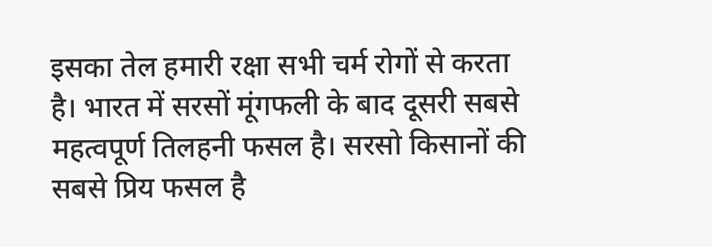इसका तेल हमारी रक्षा सभी चर्म रोगों से करता है। भारत में सरसों मूंगफली के बाद दूसरी सबसे महत्वपूर्ण तिलहनी फसल है। सरसो किसानों की सबसे प्रिय फसल है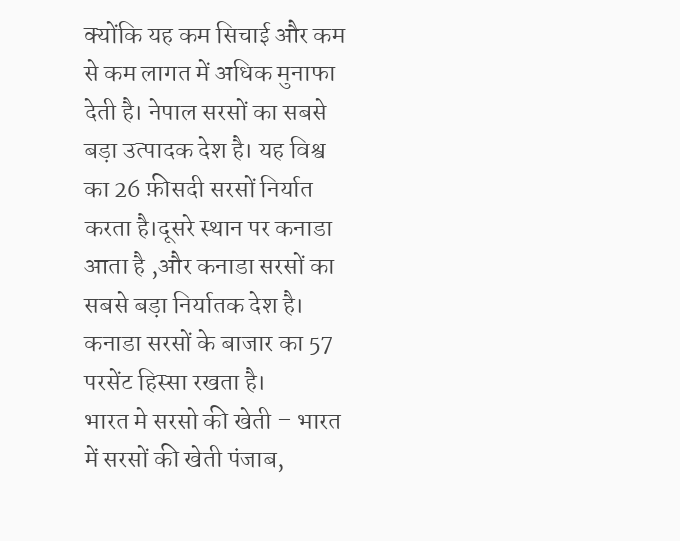क्योंकि यह कम सिचाई और कम से कम लागत में अधिक मुनाफा देती है। नेपाल सरसों का सबसे बड़ा उत्पादक देश है। यह विश्व का 26 फ़ीसदी सरसों निर्यात करता है।दूसरे स्थान पर कनाडा आता है ,और कनाडा सरसों का सबसे बड़ा निर्यातक देश है। कनाडा सरसों के बाजार का 57 परसेंट हिस्सा रखता है।
भारत मे सरसो की खेती – भारत में सरसों की खेती पंजाब,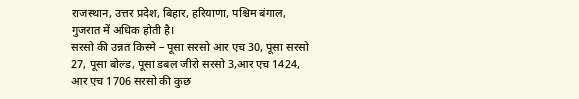राजस्थान, उत्तर प्रदेश, बिहार, हरियाणा, पश्चिम बंगाल, गुजरात में अधिक होती है।
सरसो की उन्नत किस्मे – पूसा सरसो आर एच 30, पूसा सरसो 27, पूसा बोल्ड, पूसा डबल जीरो सरसो 3,आर एच 1424, आर एच 1706 सरसो की कुछ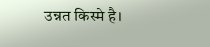उन्नत किस्मे है।